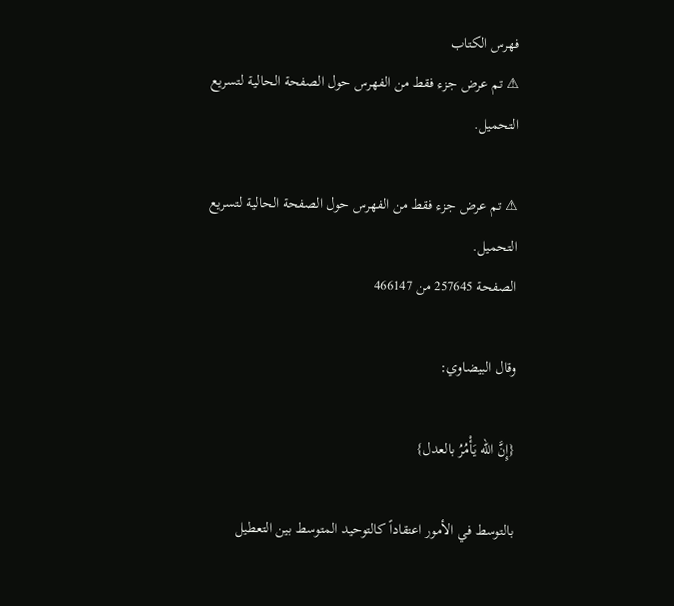فهرس الكتاب
⚠ تم عرض جزء فقط من الفهرس حول الصفحة الحالية لتسريع التحميل.

⚠ تم عرض جزء فقط من الفهرس حول الصفحة الحالية لتسريع التحميل.
الصفحة 257645 من 466147

وقال البيضاوي:

{إِنَّ الله يَأْمُرُ بالعدل}

بالتوسط في الأمور اعتقاداً كالتوحيد المتوسط بين التعطيل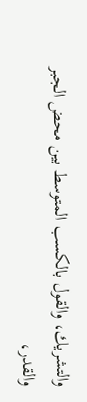والتشريك، والقول بالكسب المتوسط بين محض الجبر والقدر،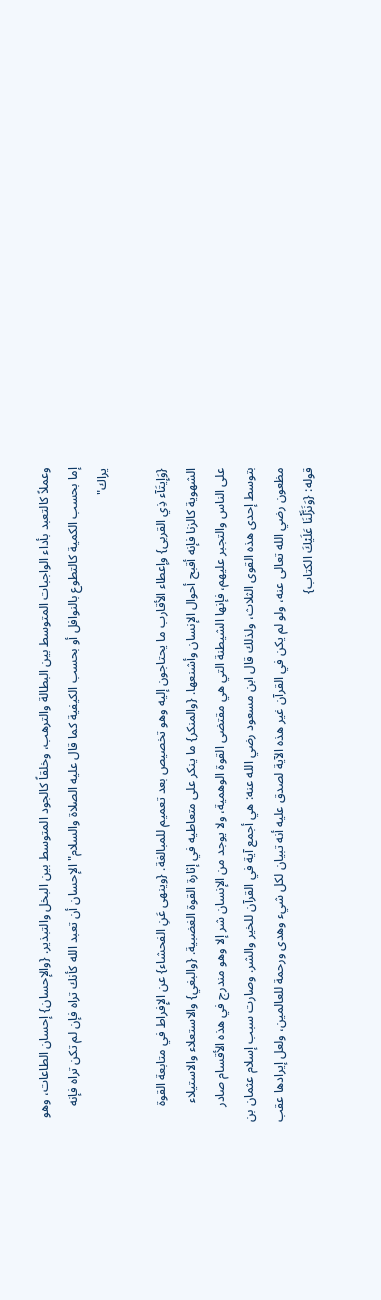وعملاً كالتعبد بأداء الواجبات المتوسط بين البطالة والترهب، وخلقاً كالجود المتوسط بين البخل والتبذير. {والإحسان} إحسان الطاعات، وهو إما بحسب الكمية كالتطوع بالنوافل أو بحسب الكيفية كما قال عليه الصلاة والسلام"الإحسان أن تعبد الله كأنك تراه فإن لم تكن تراه فإنه يراك"

{وَإِيتَآء ذِي القربى} وإعطاء الأقارب ما يحتاجون إليه وهو تخصيص بعد تعميم للمبالغة. {وينهى عَنِ الفحشاء} عن الإِفراط في متابعة القوة الشهوية كالزنا فإنه أقبح أحوال الإنسان وأشنعها. {والمنكر} ما ينكر على متعاطيه في إثارة القوة الغضبية. {والبغي} والاستعلاء والاستيلاء على الناس والتجبر عليهم، فإنها الشيطنة التي هي مقتضى القوة الوهمية، ولا يوجد من الإنسان شر إلا وهو مندرج في هذه الأقسام صادر بتوسط إحدى هذه القوى الثلاث، ولذلك قال ابن مسعود رضي الله عنه: هي أجمع آية في القرآن للخير والشر. وصارت سبب إسلام عثمان بن مظعون رضي الله تعالى عنه، ولو لم يكن في القرآن غير هذه الآية لصدق عليه أنه تبيان لكل شيء وهدى ورحمة للعالمين، ولعل إيرادها عقب قوله: {وَنَزَّلْنَا عَلَيْكَ الكتاب}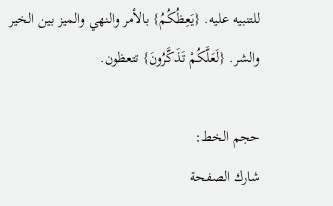للتنبيه عليه. {يَعِظُكُمُ} بالأمر والنهي والميز بين الخير والشر. {لَعَلَّكُمْ تَذَكَّرُونَ} تتعظون.

حجم الخط:
شارك الصفحة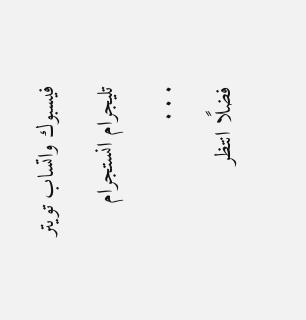فيسبوك واتساب تويتر تليجرام انستجرام
. . .
فضلًا انتظر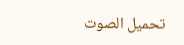تحميل الصوت